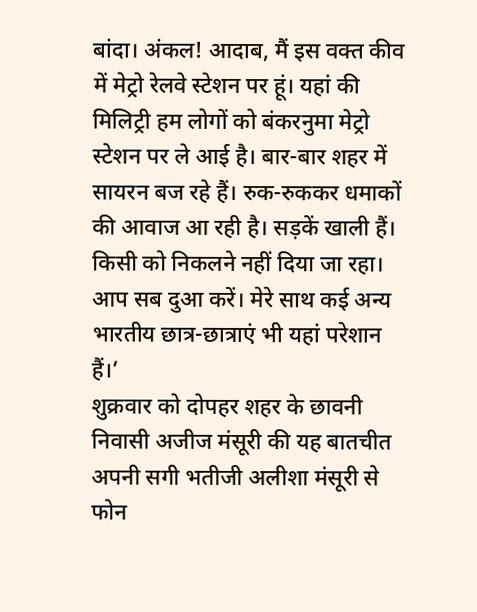बांदा। अंकल! आदाब, मैं इस वक्त कीव में मेट्रो रेलवे स्टेशन पर हूं। यहां की मिलिट्री हम लोगों को बंकरनुमा मेट्रो स्टेशन पर ले आई है। बार-बार शहर में सायरन बज रहे हैं। रुक-रुककर धमाकों की आवाज आ रही है। सड़कें खाली हैं। किसी को निकलने नहीं दिया जा रहा। आप सब दुआ करें। मेरे साथ कई अन्य भारतीय छात्र-छात्राएं भी यहां परेशान हैं।’
शुक्रवार को दोपहर शहर के छावनी निवासी अजीज मंसूरी की यह बातचीत अपनी सगी भतीजी अलीशा मंसूरी से फोन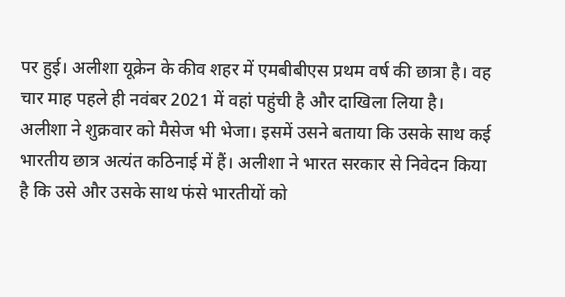पर हुई। अलीशा यूक्रेन के कीव शहर में एमबीबीएस प्रथम वर्ष की छात्रा है। वह चार माह पहले ही नवंबर 2021 में वहां पहुंची है और दाखिला लिया है।
अलीशा ने शुक्रवार को मैसेज भी भेजा। इसमें उसने बताया कि उसके साथ कई भारतीय छात्र अत्यंत कठिनाई में हैं। अलीशा ने भारत सरकार से निवेदन किया है कि उसे और उसके साथ फंसे भारतीयों को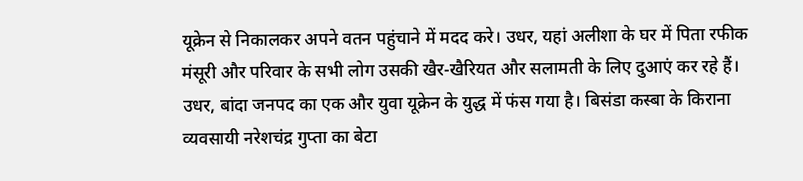यूक्रेन से निकालकर अपने वतन पहुंचाने में मदद करे। उधर, यहां अलीशा के घर में पिता रफीक मंसूरी और परिवार के सभी लोग उसकी खैर-खैरियत और सलामती के लिए दुआएं कर रहे हैं।
उधर, बांदा जनपद का एक और युवा यूक्रेन के युद्ध में फंस गया है। बिसंडा कस्बा के किराना व्यवसायी नरेशचंद्र गुप्ता का बेटा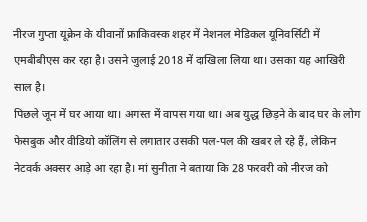नीरज गुप्ता यूक्रेन के यीवानों फ्राकिवस्क शहर में नेशनल मेडिकल यूनिवर्सिटी में एमबीबीएस कर रहा है। उसने जुलाई 2018 में दाखिला लिया था। उसका यह आखिरी साल है।
पिछले जून में घर आया था। अगस्त में वापस गया था। अब युद्ध छिड़ने के बाद घर के लोग फेसबुक और वीडियो कॉलिंग से लगातार उसकी पल-पल की खबर ले रहे हैं, लेकिन नेटवर्क अक्सर आड़े आ रहा है। मां सुनीता ने बताया कि 28 फरवरी को नीरज को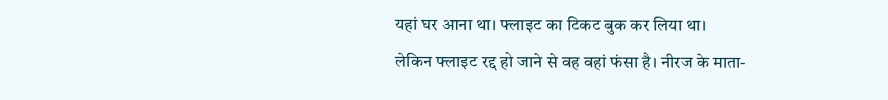यहां घर आना था। फ्लाइट का टिकट बुक कर लिया था।
लेकिन फ्लाइट रद्द हो जाने से वह वहां फंसा है। नीरज के माता-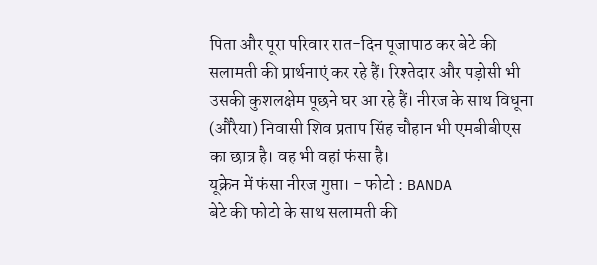पिता और पूरा परिवार रात-दिन पूजापाठ कर बेटे की सलामती की प्रार्थनाएं कर रहे हैं। रिश्तेदार और पड़ोसी भी उसकी कुशलक्षेम पूछने घर आ रहे हैं। नीरज के साथ विधूना (औरैया) निवासी शिव प्रताप सिंह चौहान भी एमबीबीएस का छात्र है। वह भी वहां फंसा है।
यूक्रेन में फंसा नीरज गुप्ता। - फोटो : BANDA
बेटे की फोटो के साथ सलामती की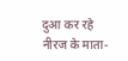दुआ कर रहे नीरज के माता-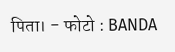पिता। - फोटो : BANDA